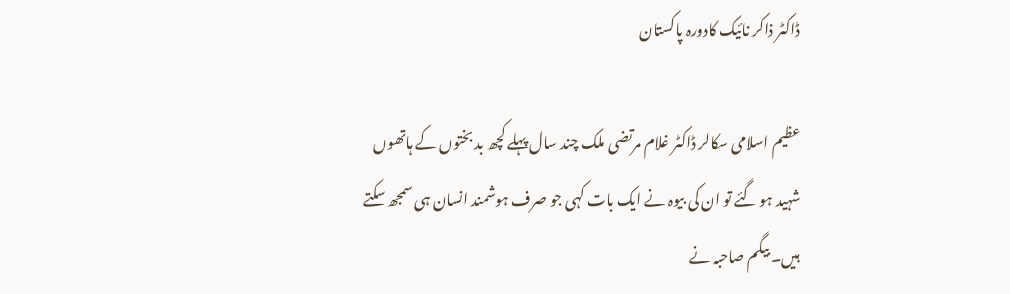ڈاکٹر ذاکر نائیک کادورہ پاکستان

عظیم اسلامی سکالر ڈاکٹر غلام مرتضی ملک چند سال پہلے کچھ بد بختوں کے ہاتھوں شہید ہو گئے تو ان کی بیوہ نے ایک بات کہی جو صرف ہوشمند انسان ہی سمجھ سکتے ہیں۔ بیگم صاحبہ نے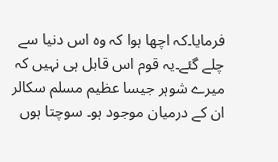فرمایا۔کہ اچھا ہوا کہ وہ اس دنیا سے چلے گئے۔یہ قوم اس قابل ہی نہیں کہ میرے شوہر جیسا عظیم مسلم سکالر ان کے درمیان موجود ہو۔ سوچتا ہوں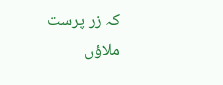کہ زر پرست ملاؤں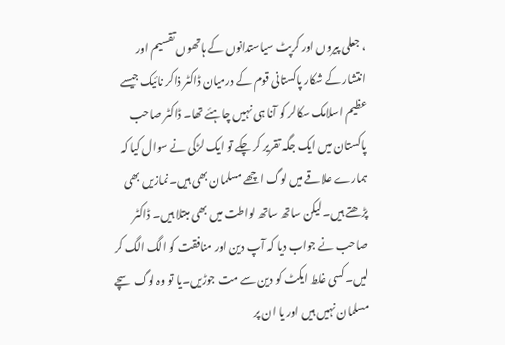، جعلی پیروں اور کرپٹ سیاستدانوں کے ہاتھوں تقسیم اور انتشار کے شکار پاکستانی قوم کے درمیان ڈاکٹر ذاکر نائیک جیسے عظیم اسلامک سکالر کو آنا ہی نہیں چاہئے تھا۔ ڈاکٹر صاحب پاکستان میں ایک جگہ تقریر کر چکے تو ایک لڑکی نے سوال کیا کہ ہمارے علاقے میں لوگ اچھے مسلمان بھی ہیں۔نمازیں بھی پڑھتے ہیں۔لیکن ساتھ ساتھ لواطت میں بھی مبتلا ہیں۔ ڈاکٹر صاحب نے جواب دیا کہ آپ دین اور منافقت کو الگ الگ کر لیں۔کسی غلط ایکٹ کو دین سے مت جوڑیں۔یا تو وہ لوگ سچے مسلمان نہیں ہیں اور یا ان پر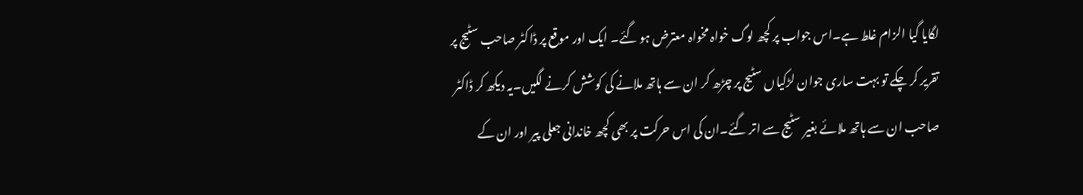لگایا گیا الزام غلط ہے۔اس جواب پر کچھ لوگ خواہ مخواہ معترض ہو گئے۔ ایک اور موقع پر ڈاکٹر صاحب سٹیج پر تقریر کر چکے تو بہت ساری جوان لڑکیاں سٹیج پر چڑھ کر ان سے ہاتھ ملانے کی کوشش کرنے لگیں۔یہ دیکھ کر ڈاکٹر صاحب ان سے ہاتھ ملائے بغیر سٹیج سے اتر گئے۔ان کی اس حرکت پر بھی کچھ خاندانی جعلی پیر اور ان کے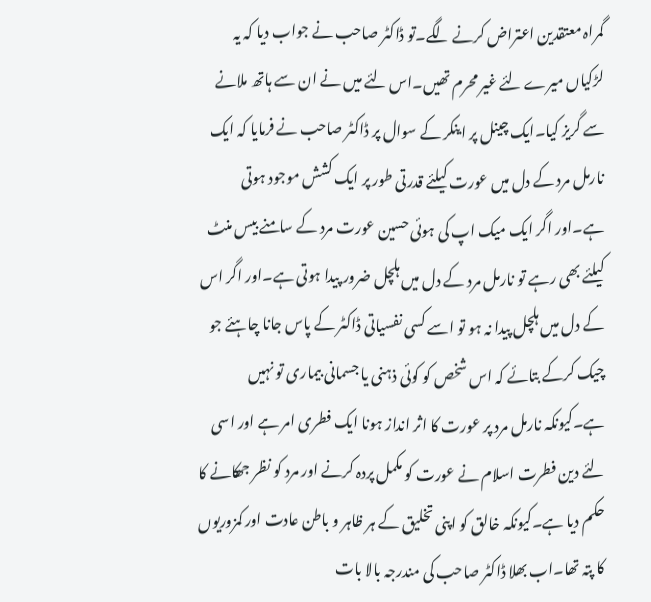گمراہ معتقدین اعتراض کرنے لگے۔تو ڈاکٹر صاحب نے جواب دیا کہ یہ لڑکیاں میرے لئے غیر محرم تھیں۔اس لئے میں نے ان سے ہاتھ ملانے سے گریز کیا۔ایک چینل پر اینکر کے سوال پر ڈاکٹر صاحب نے فرمایا کہ ایک نارمل مرد کے دل میں عورت کیلئے قدرتی طور پر ایک کشش موجود ہوتی ہے۔اور اگر ایک میک اپ کی ہوئی حسین عورت مرد کے سامنے بیس منٹ کیلئے بھی رہے تو نارمل مرد کے دل میں ہلچل ضرور پیدا ہوتی ہے۔اور اگر اس کے دل میں ہلچل پیدا نہ ہو تو اسے کسی نفسیاتی ڈاکٹر کے پاس جانا چاہئے جو چیک کرکے بتائے کہ اس شخص کو کوئی ذہنی یا جسمانی بیماری تو نہیں ہے۔کیونکہ نارمل مرد پر عورت کا اثر انداز ہونا ایک فطری امر ہے اور اسی لئے دین فطرت اسلام نے عورت کو مکمل پردہ کرنے اور مرد کو نظر جھکانے کا حکم دیا ہے۔کیونکہ خالق کو اپنی تخلیق کے ہر ظاہر و باطن عادت اور کمزوریوں کا پتہ تھا۔اب بھلا ڈاکٹر صاحب کی مندرجہ بالا بات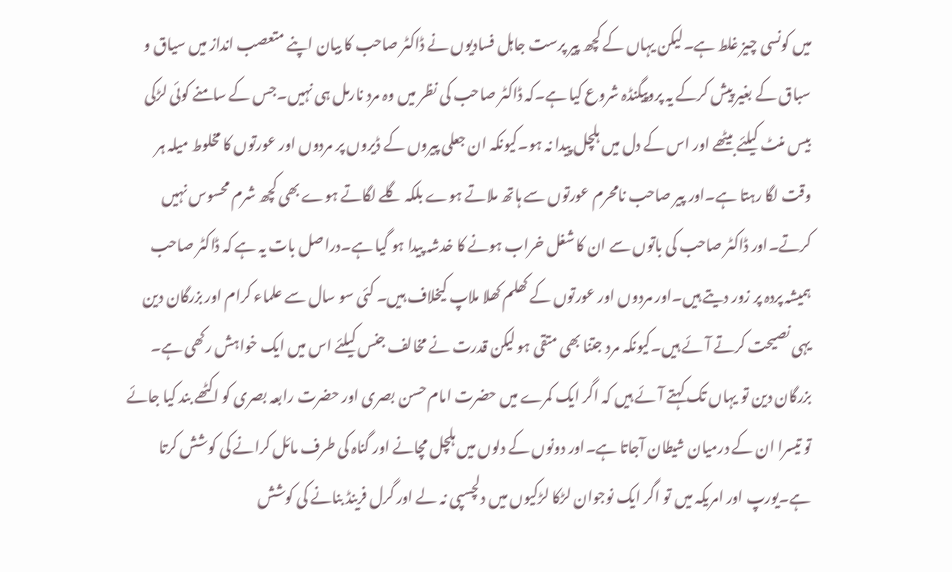میں کونسی چیز غلط ہے۔لیکن یہاں کے کچھ پیر پرست جاہل فسادیوں نے ڈاکٹر صاحب کا بیان اپنے متعصب انداز میں سیاق و سباق کے بغیر پیش کرکے یہ پروپیگنڈہ شروع کیا ہے۔کہ ڈاکٹر صاحب کی نظر میں وہ مرد نارمل ہی نہیں۔جس کے سامنے کوئی لڑکی بیس منٹ کیلئے بیٹھے اور اس کے دل میں ہلچل پیدا نہ ہو۔کیونکہ ان جعلی پیروں کے ڈیروں پر مردوں اور عورتوں کا مخلوط میلہ ہر وقت لگا رہتا ہے۔اور پیر صاحب نامحرم عورتوں سے ہاتھ ملاتے ہوے بلکہ گلے لگاتے ہوے بھی کچھ شرم محسوس نہیں کرتے۔اور ڈاکٹر صاحب کی باتوں سے ان کا شغل خراب ہونے کا خدشہ پیدا ہو گیا ہے۔دراصل بات یہ ہے کہ ڈاکٹر صاحب ہمیشہ پردہ پر زور دیتے ہیں۔اور مردوں اور عورتوں کے کھلم کھلا ملاپ کیخلاف ہیں۔ کئی سو سال سے علماء کرام اور بزرگان دین یہی نصیحت کرتے آئے ہیں۔کیونکہ مرد جتنا بھی متقی ہو لیکن قدرت نے مخالف جنس کیلئے اس میں ایک خواہش رکھی ہے۔ بزرگان دین تو یہاں تک کہتے آئے ہیں کہ اگر ایک کمرے میں حضرت امام حسن بصری اور حضرت رابعہ بصری کو اکٹھے بند کیا جائے تو تیسرا ان کے درمیان شیطان آجاتا ہے۔اور دونوں کے دلوں میں ہلچل مچانے اور گناہ کی طرف مائل کرانے کی کوشش کرتا ہے۔یورپ اور امریکہ میں تو اگر ایک نوجوان لڑکا لڑکیوں میں دلچسپی نہ لے اور گرل فرینڈ بنانے کی کوشش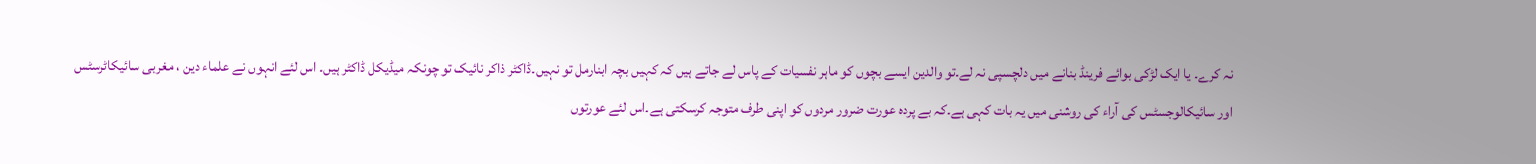نہ کرے۔ یا ایک لڑکی بوائے فرینڈ بنانے میں دلچسپی نہ لے۔تو والدین ایسے بچوں کو ماہر نفسیات کے پاس لے جاتے ہیں کہ کہیں بچہ ابنارمل تو نہیں۔ڈاکٹر ذاکر نائیک تو چونکہ میڈیکل ڈاکٹر ہیں۔ اس لئے انہوں نے علماء دین ، مغربی سائیکاٹرسٹس اور سائیکالوجسٹس کی آراء کی روشنی میں یہ بات کہی ہے۔کہ بے پردہ عورت ضرور مردوں کو اپنی طرف متوجہ کرسکتی ہے۔اس لئے عورتوں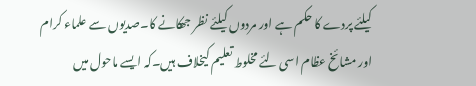کیلئے پردے کا حکم ہے اور مردوں کیلئے نظر جھکانے کا۔صدیوں سے علماء کرام اور مشائخ عظام اسی لئے مخلوط تعلیم کیخلاف ہیں۔کہ ایسے ماحول میں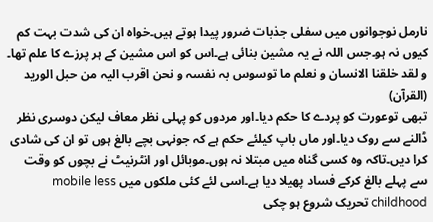نارمل نوجوانوں میں سفلی جذبات ضرور پیدا ہوتے ہیں۔خواہ ان کی شدت بہت کم کیوں نہ ہو۔جس اللہ نے یہ مشین بنائی ہے۔اس کو اس مشین کے ہر پرزے کا علم تھا۔
و لقد خلقنا الانسان و نعلم ما توسوس بہ نفسہ و نحن اقرب الیہ من حبل الورید (القرآن)
تبھی توعورت کو پردے کا حکم دیا۔اور مردوں کو پہلی نظر معاف لیکن دوسری نظر ڈالنے سے روک دیا۔اور ماں باپ کیلئے حکم ہے کہ جونہی بچے بالغ ہوں تو ان کی شادی کرا دیں۔تاکہ وہ کسی گناہ میں مبتلا نہ ہوں۔موبائل اور انٹرنیٹ نے بچوں کو وقت سے پہلے بالغ کرکے فساد پھیلا دیا ہے۔اسی لئے کئی ملکوں میں mobile less childhood تحریک شروع ہو چکی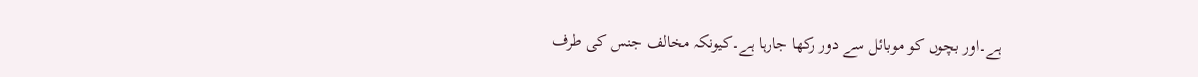ہے۔اور بچوں کو موبائل سے دور رکھا جارہا ہے۔کیونکہ مخالف جنس کی طرف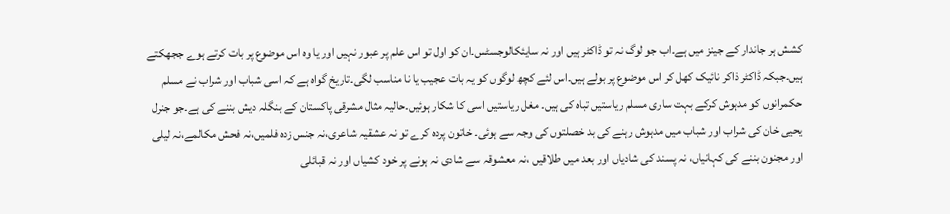کشش ہر جاندار کے جینز میں ہے۔اب جو لوگ نہ تو ڈاکٹر ہیں اور نہ سایئکالوجسٹس۔ان کو اول تو اس علم پر عبور نہیں اور یا وہ اس موضوع پر بات کرتے ہوے ججھکتے ہیں۔جبکہ ڈاکٹر ذاکر نائیک کھل کر اس موضوع پر بولے ہیں۔اس لئے کچھ لوگوں کو یہ بات عجیب یا نا مناسب لگی۔تاریخ گواہ ہے کہ اسی شباب اور شراب نے مسلم حکمرانوں کو مدہوش کرکے بہت ساری مسلم ریاستیں تباہ کی ہیں۔ مغل ریاستیں اسی کا شکار ہوئیں۔حالیہ مثال مشرقی پاکستان کے بنگلہ دیش بننے کی ہے۔جو جنرل یحیی خان کی شراب اور شباب میں مدہوش رہنے کی بد خصلتوں کی وجہ سے ہوئی۔ خاتون پردہ کرے تو نہ عشقیہ شاعری،نہ جنس زدہ فلمیں،نہ فحش مکالمے،نہ لیلی اور مجنون بننے کی کہانیاں، نہ پسند کی شادیاں اور بعد میں طلاقیں ،نہ معشوقہ سے شادی نہ ہونے پر خود کشیاں اور نہ قبائلی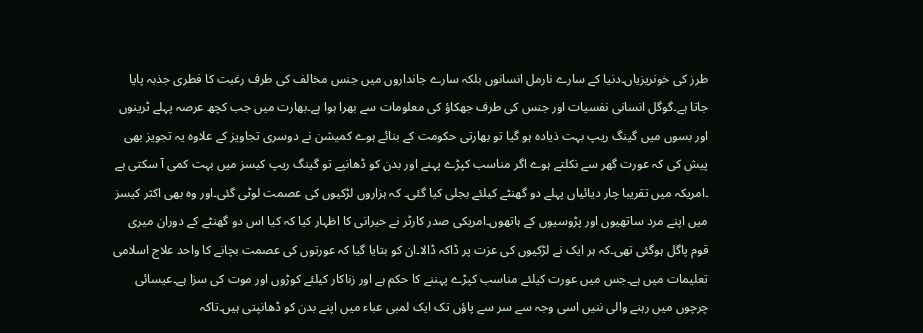طرز کی خونریزیاں۔دنیا کے سارے نارمل انسانوں بلکہ سارے جانداروں میں جنس مخالف کی طرف رغبت کا فطری جذبہ پایا جاتا ہے۔گوگل انسانی نفسیات اور جنس کی طرف جھکاؤ کی معلومات سے بھرا ہوا ہے۔بھارت میں جب کچھ عرصہ پہلے ٹرینوں اور بسوں میں گینگ ریپ بہت ذیادہ ہو گیا تو بھارتی حکومت کے بنائے ہوے کمیشن نے دوسری تجاویز کے علاوہ یہ تجویز بھی پیش کی کہ عورت گھر سے نکلتے ہوے اگر مناسب کپڑے پہنے اور بدن کو ڈھانپے تو گینگ ریپ کیسز میں بہت کمی آ سکتی ہے ۔امریکہ میں تقریبا چار دیائیاں پہلے دو گھنٹے کیلئے بجلی کیا گئی۔ کہ ہزاروں لڑکیوں کی عصمت لوٹی گئی۔اور وہ بھی اکثر کیسز میں اپنے مرد ساتھیوں اور پڑوسیوں کے ہاتھوں۔امریکی صدر کارٹر نے حیرانی کا اظہار کیا کہ کیا اس دو گھنٹے کے دوران میری قوم پاگل ہوگئی تھی۔کہ ہر ایک نے لڑکیوں کی عزت پر ڈاکہ ڈالا۔ان کو بتایا گیا کہ عورتوں کی عصمت بچانے کا واحد علاج اسلامی تعلیمات میں ہے۔جس میں عورت کیلئے مناسب کپڑے پہننے کا حکم ہے اور زناکار کیلئے کوڑوں اور موت کی سزا ہے۔عیسائی چرچوں میں رہنے والی ننیں اسی وجہ سے سر سے پاؤں تک ایک لمبی عباء میں اپنے بدن کو ڈھانپتی ہیں۔تاکہ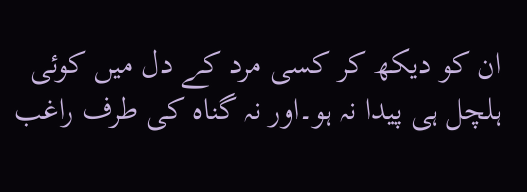ان کو دیکھ کر کسی مرد کے دل میں کوئی ہلچل ہی پیدا نہ ہو۔اور نہ گناہ کی طرف راغب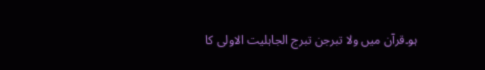ہو۔قرآن میں ولا تبرجن تبرج الجاہلیت الاولی کا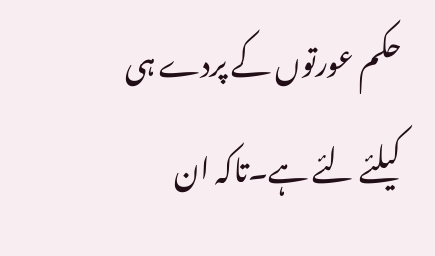حکم عورتوں کے پردے ہی کیلئے لئے ہے۔تاکہ ان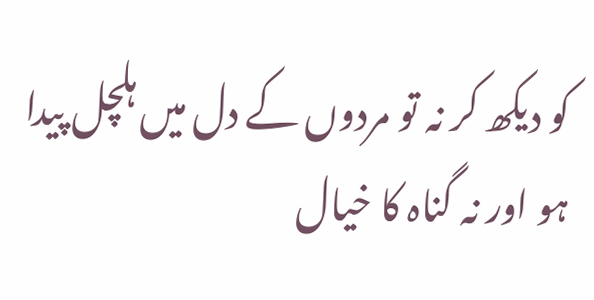کو دیکھ کر نہ تو مردوں کے دل میں ہلچل پیدا ہو اور نہ گناہ کا خیال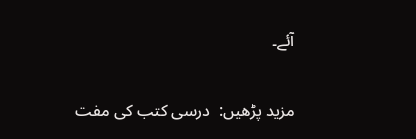آئے۔

مزید پڑھیں:  درسی کتب کی مفت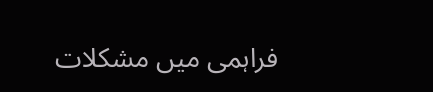فراہمی میں مشکلات